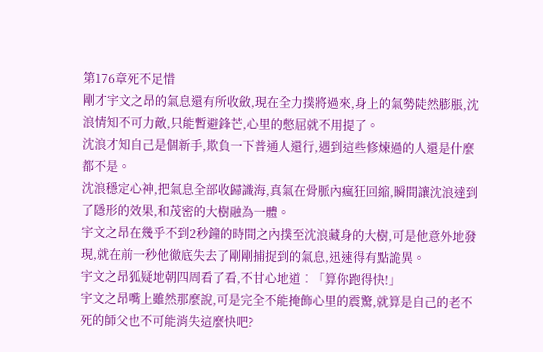第176章死不足惜
剛才宇文之昂的氣息還有所收斂,現在全力撲將過來,身上的氣勢陡然膨脹,沈浪情知不可力敵,只能暫避鋒芒,心里的憋屈就不用提了。
沈浪才知自己是個新手,欺負一下普通人還行,遇到這些修煉過的人還是什麼都不是。
沈浪穩定心神,把氣息全部收歸識海,真氣在骨脈內瘋狂回縮,瞬間讓沈浪達到了隱形的效果,和茂密的大樹融為一體。
宇文之昂在幾乎不到2秒鐘的時間之內撲至沈浪藏身的大樹,可是他意外地發現,就在前一秒他徹底失去了剛剛捕捉到的氣息,迅速得有點詭異。
宇文之昂狐疑地朝四周看了看,不甘心地道︰「算你跑得快!」
宇文之昂嘴上雖然那麼說,可是完全不能掩飾心里的震驚,就算是自己的老不死的師父也不可能消失這麼快吧?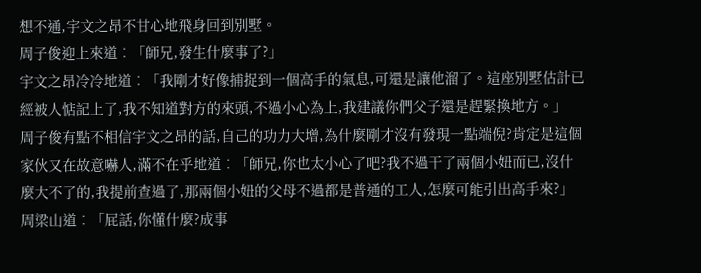想不通,宇文之昂不甘心地飛身回到別墅。
周子俊迎上來道︰「師兄,發生什麼事了?」
宇文之昂冷冷地道︰「我剛才好像捕捉到一個高手的氣息,可還是讓他溜了。這座別墅估計已經被人惦記上了,我不知道對方的來頭,不過小心為上,我建議你們父子還是趕緊換地方。」
周子俊有點不相信宇文之昂的話,自己的功力大增,為什麼剛才沒有發現一點端倪?肯定是這個家伙又在故意嚇人,滿不在乎地道︰「師兄,你也太小心了吧?我不過干了兩個小妞而已,沒什麼大不了的,我提前查過了,那兩個小妞的父母不過都是普通的工人,怎麼可能引出高手來?」
周梁山道︰「屁話,你懂什麼?成事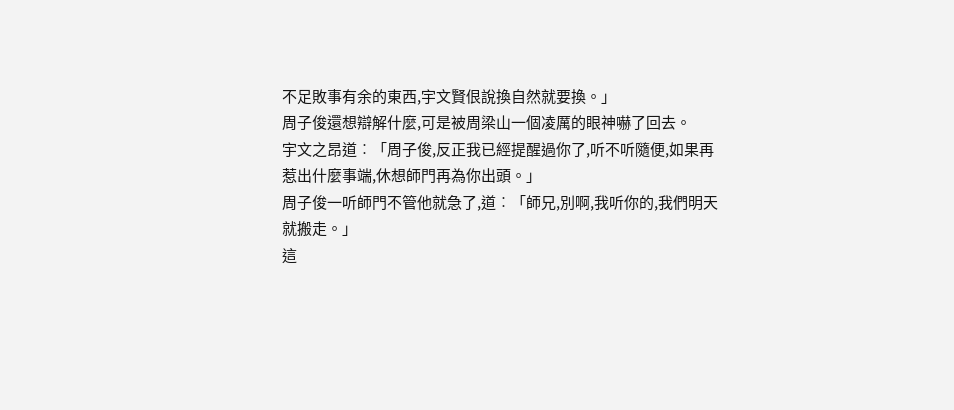不足敗事有余的東西,宇文賢佷說換自然就要換。」
周子俊還想辯解什麼,可是被周梁山一個凌厲的眼神嚇了回去。
宇文之昂道︰「周子俊,反正我已經提醒過你了,听不听隨便,如果再惹出什麼事端,休想師門再為你出頭。」
周子俊一听師門不管他就急了,道︰「師兄,別啊,我听你的,我們明天就搬走。」
這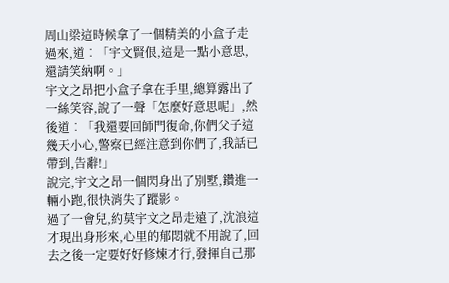周山梁這時候拿了一個精美的小盒子走過來,道︰「宇文賢佷,這是一點小意思,還請笑納啊。」
宇文之昂把小盒子拿在手里,總算露出了一絲笑容,說了一聲「怎麼好意思呢」,然後道︰「我還要回師門復命,你們父子這幾天小心,警察已經注意到你們了,我話已帶到,告辭!」
說完,宇文之昂一個閃身出了別墅,鑽進一輛小跑,很快消失了蹤影。
過了一會兒,約莫宇文之昂走遠了,沈浪這才現出身形來,心里的郁悶就不用說了,回去之後一定要好好修煉才行,發揮自己那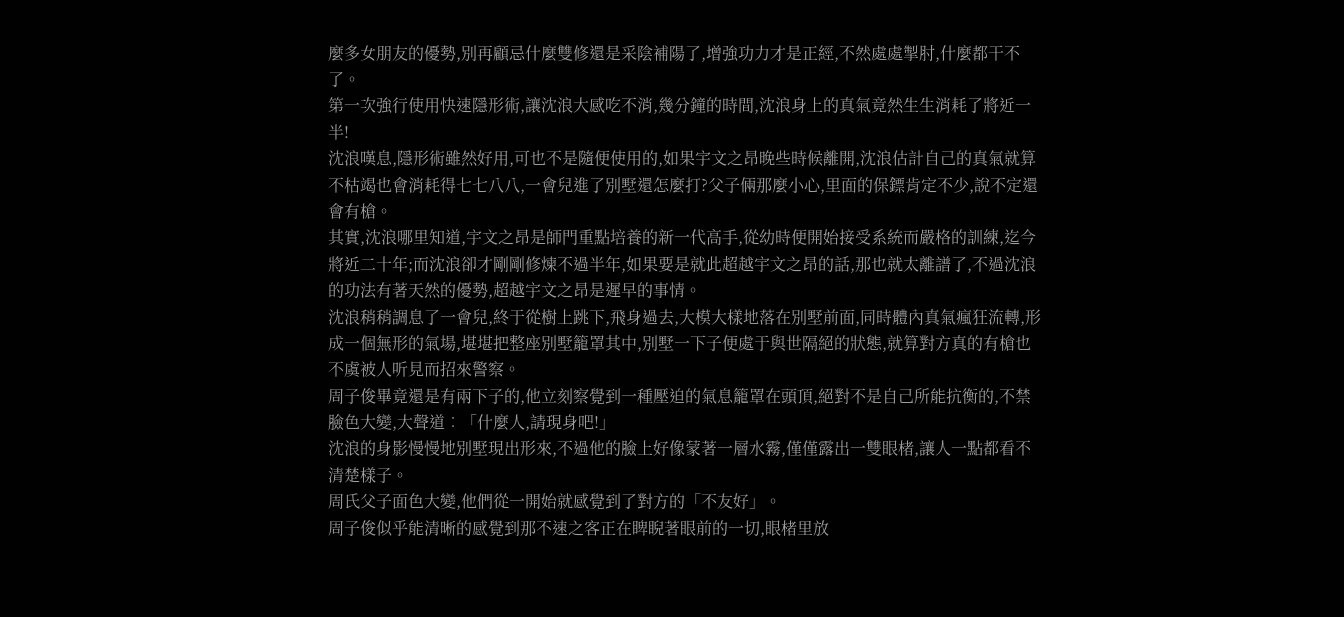麼多女朋友的優勢,別再顧忌什麼雙修還是采陰補陽了,增強功力才是正經,不然處處掣肘,什麼都干不了。
第一次強行使用快速隱形術,讓沈浪大感吃不消,幾分鐘的時間,沈浪身上的真氣竟然生生消耗了將近一半!
沈浪嘆息,隱形術雖然好用,可也不是隨便使用的,如果宇文之昂晚些時候離開,沈浪估計自己的真氣就算不枯竭也會消耗得七七八八,一會兒進了別墅還怎麼打?父子倆那麼小心,里面的保鏢肯定不少,說不定還會有槍。
其實,沈浪哪里知道,宇文之昂是師門重點培養的新一代高手,從幼時便開始接受系統而嚴格的訓練,迄今將近二十年;而沈浪卻才剛剛修煉不過半年,如果要是就此超越宇文之昂的話,那也就太離譜了,不過沈浪的功法有著天然的優勢,超越宇文之昂是遲早的事情。
沈浪稍稍調息了一會兒,終于從樹上跳下,飛身過去,大模大樣地落在別墅前面,同時體內真氣瘋狂流轉,形成一個無形的氣場,堪堪把整座別墅籠罩其中,別墅一下子便處于與世隔絕的狀態,就算對方真的有槍也不虞被人听見而招來警察。
周子俊畢竟還是有兩下子的,他立刻察覺到一種壓迫的氣息籠罩在頭頂,絕對不是自己所能抗衡的,不禁臉色大變,大聲道︰「什麼人,請現身吧!」
沈浪的身影慢慢地別墅現出形來,不過他的臉上好像蒙著一層水霧,僅僅露出一雙眼楮,讓人一點都看不清楚樣子。
周氏父子面色大變,他們從一開始就感覺到了對方的「不友好」。
周子俊似乎能清晰的感覺到那不速之客正在睥睨著眼前的一切,眼楮里放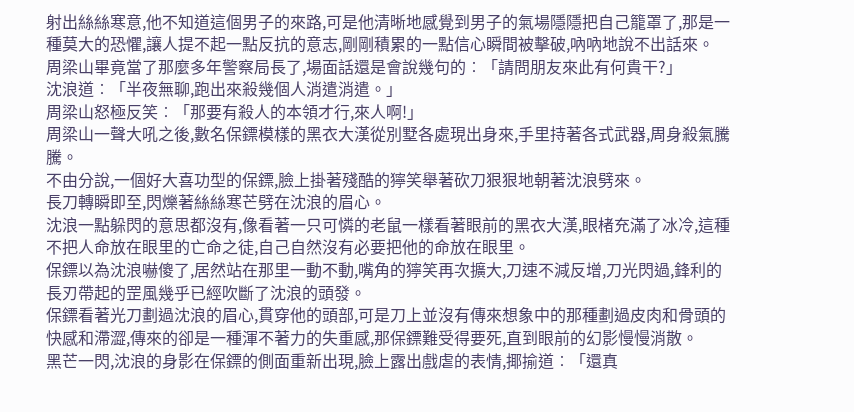射出絲絲寒意,他不知道這個男子的來路,可是他清晰地感覺到男子的氣場隱隱把自己籠罩了,那是一種莫大的恐懼,讓人提不起一點反抗的意志,剛剛積累的一點信心瞬間被擊破,吶吶地說不出話來。
周梁山畢竟當了那麼多年警察局長了,場面話還是會說幾句的︰「請問朋友來此有何貴干?」
沈浪道︰「半夜無聊,跑出來殺幾個人消遣消遣。」
周梁山怒極反笑︰「那要有殺人的本領才行,來人啊!」
周梁山一聲大吼之後,數名保鏢模樣的黑衣大漢從別墅各處現出身來,手里持著各式武器,周身殺氣騰騰。
不由分說,一個好大喜功型的保鏢,臉上掛著殘酷的獰笑舉著砍刀狠狠地朝著沈浪劈來。
長刀轉瞬即至,閃爍著絲絲寒芒劈在沈浪的眉心。
沈浪一點躲閃的意思都沒有,像看著一只可憐的老鼠一樣看著眼前的黑衣大漢,眼楮充滿了冰冷,這種不把人命放在眼里的亡命之徒,自己自然沒有必要把他的命放在眼里。
保鏢以為沈浪嚇傻了,居然站在那里一動不動,嘴角的獰笑再次擴大,刀速不減反增,刀光閃過,鋒利的長刃帶起的罡風幾乎已經吹斷了沈浪的頭發。
保鏢看著光刀劃過沈浪的眉心,貫穿他的頭部,可是刀上並沒有傳來想象中的那種劃過皮肉和骨頭的快感和滯澀,傳來的卻是一種渾不著力的失重感,那保鏢難受得要死,直到眼前的幻影慢慢消散。
黑芒一閃,沈浪的身影在保鏢的側面重新出現,臉上露出戲虐的表情,揶揄道︰「還真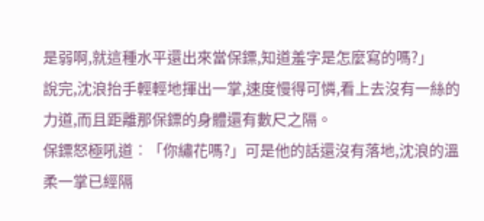是弱啊,就這種水平還出來當保鏢,知道羞字是怎麼寫的嗎?」
說完,沈浪抬手輕輕地揮出一掌,速度慢得可憐,看上去沒有一絲的力道,而且距離那保鏢的身體還有數尺之隔。
保鏢怒極吼道︰「你繡花嗎?」可是他的話還沒有落地,沈浪的溫柔一掌已經隔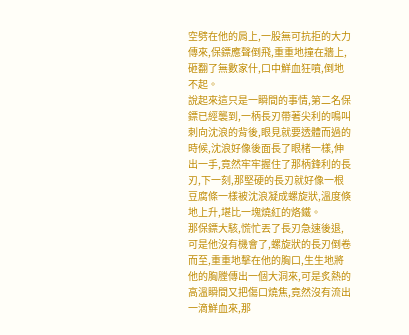空劈在他的肩上,一股無可抗拒的大力傳來,保鏢應聲倒飛,重重地撞在牆上,砸翻了無數家什,口中鮮血狂噴,倒地不起。
說起來這只是一瞬間的事情,第二名保鏢已經襲到,一柄長刃帶著尖利的鳴叫刺向沈浪的背後,眼見就要透體而過的時候,沈浪好像後面長了眼楮一樣,伸出一手,竟然牢牢握住了那柄鋒利的長刃,下一刻,那堅硬的長刃就好像一根豆腐條一樣被沈浪凝成螺旋狀,溫度倏地上升,堪比一塊燒紅的烙鐵。
那保鏢大駭,慌忙丟了長刃急速後退,可是他沒有機會了,螺旋狀的長刃倒卷而至,重重地擊在他的胸口,生生地將他的胸膛傳出一個大洞來,可是炙熱的高溫瞬間又把傷口燒焦,竟然沒有流出一滴鮮血來,那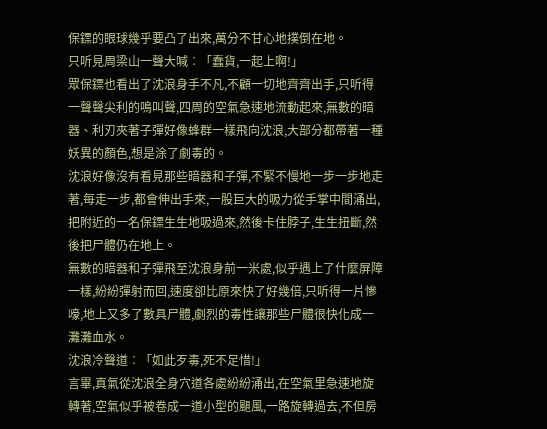保鏢的眼球幾乎要凸了出來,萬分不甘心地撲倒在地。
只听見周梁山一聲大喊︰「蠢貨,一起上啊!」
眾保鏢也看出了沈浪身手不凡,不顧一切地齊齊出手,只听得一聲聲尖利的鳴叫聲,四周的空氣急速地流動起來,無數的暗器、利刃夾著子彈好像蜂群一樣飛向沈浪,大部分都帶著一種妖異的顏色,想是涂了劇毒的。
沈浪好像沒有看見那些暗器和子彈,不緊不慢地一步一步地走著,每走一步,都會伸出手來,一股巨大的吸力從手掌中間涌出,把附近的一名保鏢生生地吸過來,然後卡住脖子,生生扭斷,然後把尸體仍在地上。
無數的暗器和子彈飛至沈浪身前一米處,似乎遇上了什麼屏障一樣,紛紛彈射而回,速度卻比原來快了好幾倍,只听得一片慘嚎,地上又多了數具尸體,劇烈的毒性讓那些尸體很快化成一灘灘血水。
沈浪冷聲道︰「如此歹毒,死不足惜!」
言畢,真氣從沈浪全身穴道各處紛紛涌出,在空氣里急速地旋轉著,空氣似乎被卷成一道小型的颶風,一路旋轉過去,不但房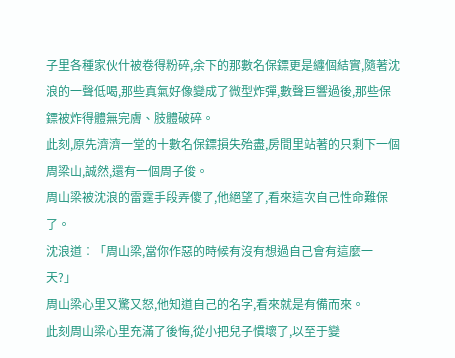子里各種家伙什被卷得粉碎,余下的那數名保鏢更是纏個結實,隨著沈浪的一聲低喝,那些真氣好像變成了微型炸彈,數聲巨響過後,那些保鏢被炸得體無完膚、肢體破碎。
此刻,原先濟濟一堂的十數名保鏢損失殆盡,房間里站著的只剩下一個周梁山,誠然,還有一個周子俊。
周山梁被沈浪的雷霆手段弄傻了,他絕望了,看來這次自己性命難保了。
沈浪道︰「周山梁,當你作惡的時候有沒有想過自己會有這麼一天?」
周山梁心里又驚又怒,他知道自己的名字,看來就是有備而來。
此刻周山梁心里充滿了後悔,從小把兒子慣壞了,以至于變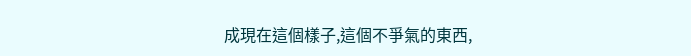成現在這個樣子,這個不爭氣的東西,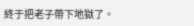終于把老子帶下地獄了。